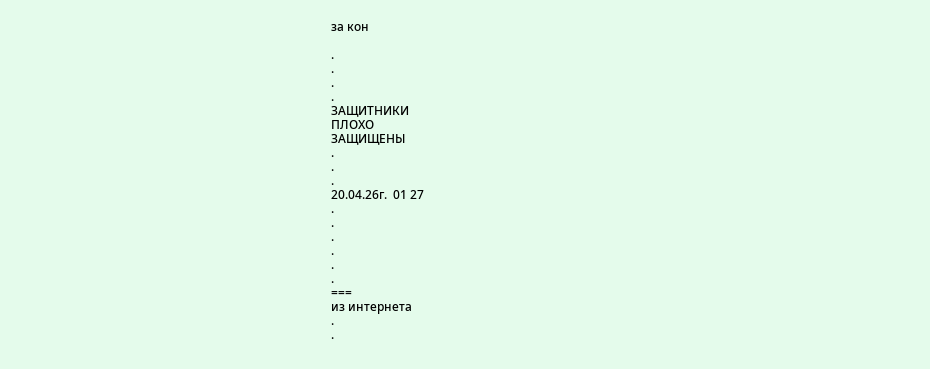за кон

.
.
.
.
ЗАЩИТНИКИ
ПЛОХО
ЗАЩИЩЕНЫ
.
.
.
20.04.26г.  01 27
.
.
.
.
.
.
===
из интернета
.
.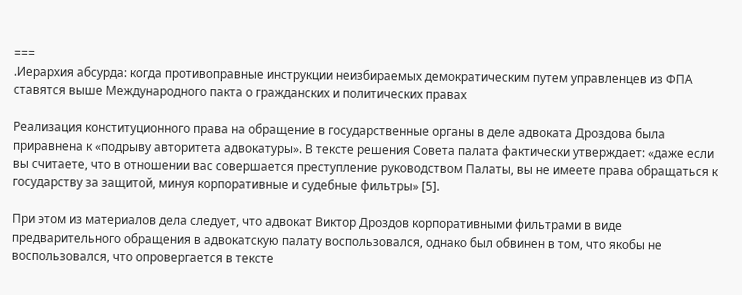===
.Иерархия абсурда: когда противоправные инструкции неизбираемых демократическим путем управленцев из ФПА ставятся выше Международного пакта о гражданских и политических правах

Реализация конституционного права на обращение в государственные органы в деле адвоката Дроздова была приравнена к «подрыву авторитета адвокатуры». В тексте решения Совета палата фактически утверждает: «даже если вы считаете, что в отношении вас совершается преступление руководством Палаты, вы не имеете права обращаться к государству за защитой, минуя корпоративные и судебные фильтры» [5].

При этом из материалов дела следует, что адвокат Виктор Дроздов корпоративными фильтрами в виде предварительного обращения в адвокатскую палату воспользовался, однако был обвинен в том, что якобы не воспользовался, что опровергается в тексте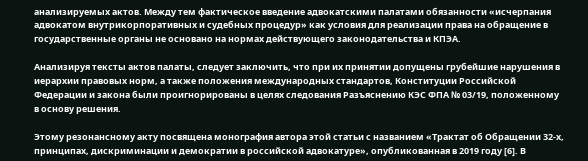анализируемых актов. Между тем фактическое введение адвокатскими палатами обязанности «исчерпания адвокатом внутрикорпоративных и судебных процедур» как условия для реализации права на обращение в государственные органы не основано на нормах действующего законодательства и КПЭА.

Анализируя тексты актов палаты, следует заключить, что при их принятии допущены грубейшие нарушения в иерархии правовых норм, а также положения международных стандартов, Конституции Российской Федерации и закона были проигнорированы в целях следования Разъяснению КЭС ФПА № 03/19, положенному в основу решения.

Этому резонансному акту посвящена монография автора этой статьи с названием «Трактат об Обращении 32-х, принципах, дискриминации и демократии в российской адвокатуре», опубликованная в 2019 году [6]. В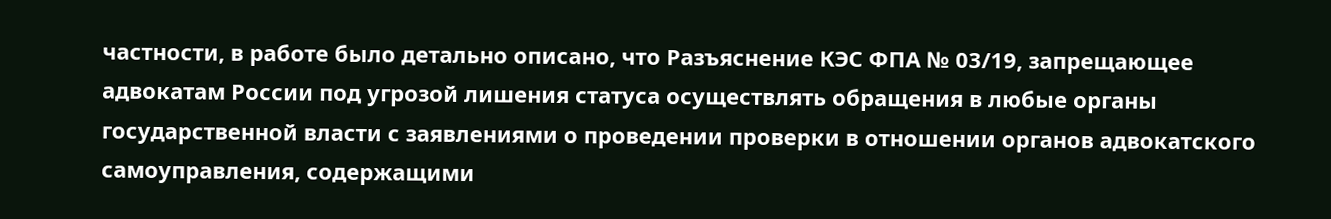частности, в работе было детально описано, что Разъяснение КЭС ФПА № 03/19, запрещающее адвокатам России под угрозой лишения статуса осуществлять обращения в любые органы государственной власти с заявлениями о проведении проверки в отношении органов адвокатского самоуправления, содержащими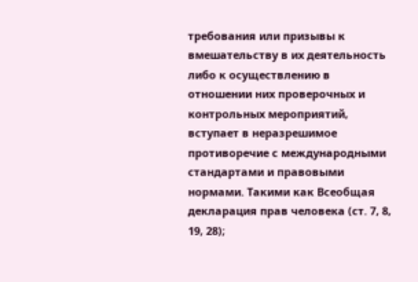требования или призывы к вмешательству в их деятельность либо к осуществлению в отношении них проверочных и контрольных мероприятий, вступает в неразрешимое противоречие с международными стандартами и правовыми нормами. Такими как Всеобщая декларация прав человека (ст. 7, 8, 19, 28);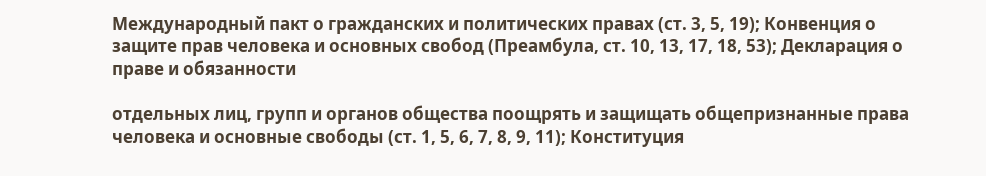Международный пакт о гражданских и политических правах (ст. 3, 5, 19); Конвенция о защите прав человека и основных свобод (Преамбула, ст. 10, 13, 17, 18, 53); Декларация о праве и обязанности

отдельных лиц, групп и органов общества поощрять и защищать общепризнанные права человека и основные свободы (ст. 1, 5, 6, 7, 8, 9, 11); Конституция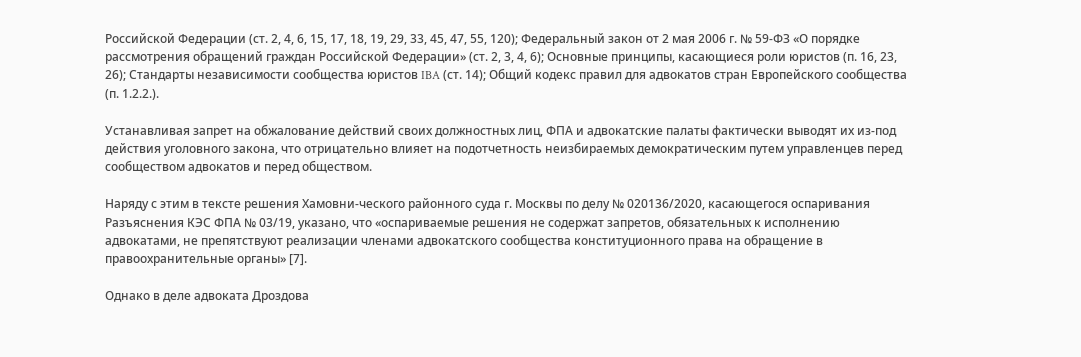Российской Федерации (ст. 2, 4, 6, 15, 17, 18, 19, 29, 33, 45, 47, 55, 120); Федеральный закон от 2 мая 2006 г. № 59-ФЗ «О порядке рассмотрения обращений граждан Российской Федерации» (ст. 2, 3, 4, 6); Основные принципы, касающиеся роли юристов (п. 16, 23, 26); Стандарты независимости сообщества юристов IBA (ст. 14); Общий кодекс правил для адвокатов стран Европейского сообщества (п. 1.2.2.).

Устанавливая запрет на обжалование действий своих должностных лиц, ФПА и адвокатские палаты фактически выводят их из-под действия уголовного закона, что отрицательно влияет на подотчетность неизбираемых демократическим путем управленцев перед сообществом адвокатов и перед обществом.

Наряду с этим в тексте решения Хамовни-ческого районного суда г. Москвы по делу № 020136/2020, касающегося оспаривания Разъяснения КЭС ФПА № 03/19, указано, что «оспариваемые решения не содержат запретов, обязательных к исполнению адвокатами, не препятствуют реализации членами адвокатского сообщества конституционного права на обращение в правоохранительные органы» [7].

Однако в деле адвоката Дроздова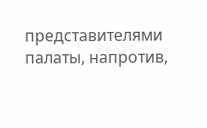представителями палаты, напротив,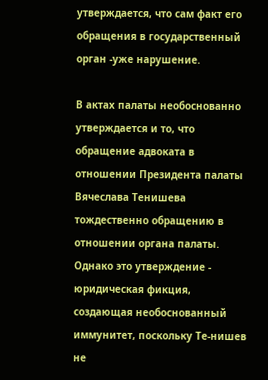утверждается, что сам факт его обращения в государственный орган -уже нарушение.

В актах палаты необоснованно утверждается и то, что обращение адвоката в отношении Президента палаты Вячеслава Тенишева тождественно обращению в отношении органа палаты. Однако это утверждение - юридическая фикция, создающая необоснованный иммунитет, поскольку Те-нишев не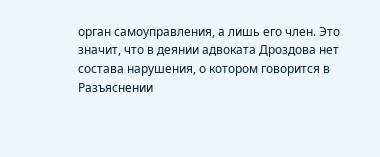орган самоуправления, а лишь его член. Это значит, что в деянии адвоката Дроздова нет состава нарушения, о котором говорится в Разъяснении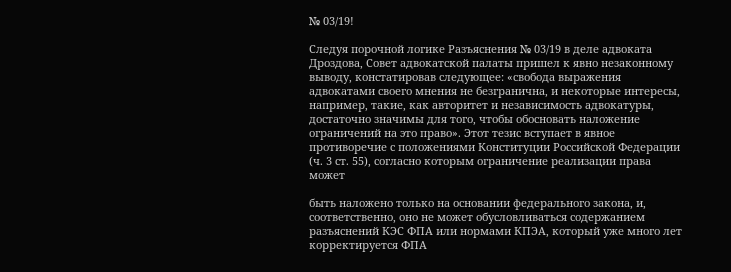№ 03/19!

Следуя порочной логике Разъяснения № 03/19 в деле адвоката Дроздова, Совет адвокатской палаты пришел к явно незаконному выводу, констатировав следующее: «свобода выражения адвокатами своего мнения не безгранична, и некоторые интересы, например, такие, как авторитет и независимость адвокатуры, достаточно значимы для того, чтобы обосновать наложение ограничений на это право». Этот тезис вступает в явное противоречие с положениями Конституции Российской Федерации (ч. 3 ст. 55), согласно которым ограничение реализации права может

быть наложено только на основании федерального закона, и, соответственно, оно не может обусловливаться содержанием разъяснений КЭС ФПА или нормами КПЭА, который уже много лет корректируется ФПА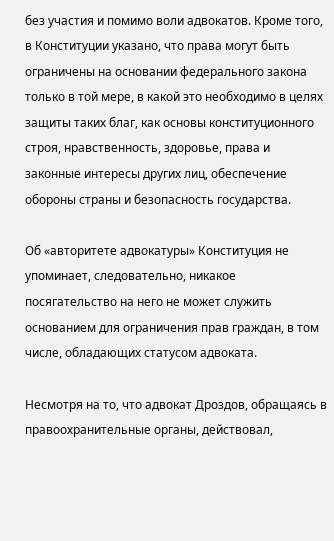без участия и помимо воли адвокатов. Кроме того, в Конституции указано, что права могут быть ограничены на основании федерального закона только в той мере, в какой это необходимо в целях защиты таких благ, как основы конституционного строя, нравственность, здоровье, права и законные интересы других лиц, обеспечение обороны страны и безопасность государства.

Об «авторитете адвокатуры» Конституция не упоминает, следовательно, никакое посягательство на него не может служить основанием для ограничения прав граждан, в том числе, обладающих статусом адвоката.

Несмотря на то, что адвокат Дроздов, обращаясь в правоохранительные органы, действовал,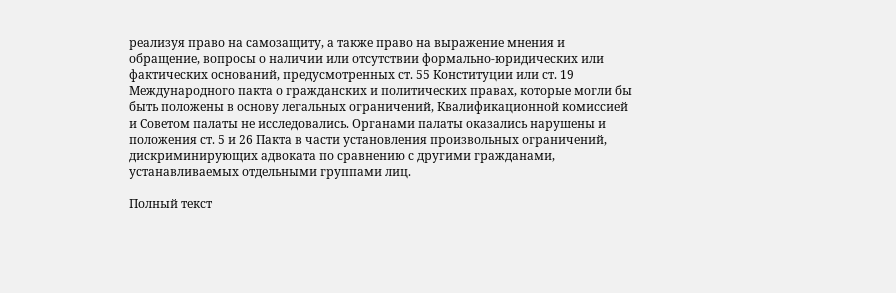реализуя право на самозащиту, а также право на выражение мнения и обращение, вопросы о наличии или отсутствии формально-юридических или фактических оснований, предусмотренных ст. 55 Конституции или ст. 19 Международного пакта о гражданских и политических правах, которые могли бы быть положены в основу легальных ограничений, Квалификационной комиссией и Советом палаты не исследовались. Органами палаты оказались нарушены и положения ст. 5 и 26 Пакта в части установления произвольных ограничений, дискриминирующих адвоката по сравнению с другими гражданами, устанавливаемых отдельными группами лиц.

Полный текст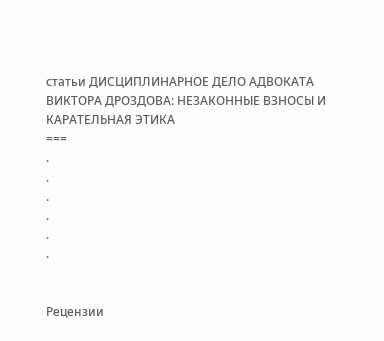статьи ДИСЦИПЛИНАРНОЕ ДЕЛО АДВОКАТА ВИКТОРА ДРОЗДОВА: НЕЗАКОННЫЕ ВЗНОСЫ И КАРАТЕЛЬНАЯ ЭТИКА
===
.
.
.
.
.
.


Рецензии